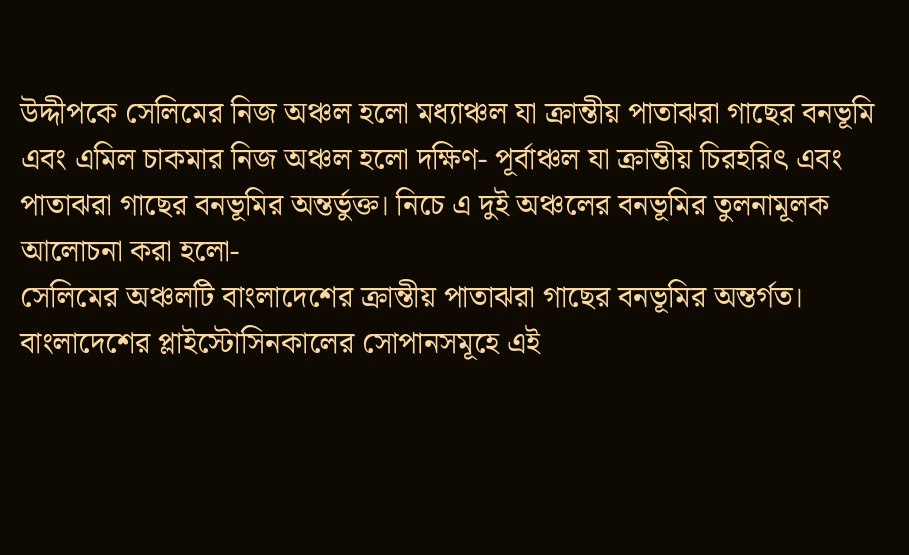উদ্দীপকে সেলিমের নিজ অঞ্চল হলো মধ্যাঞ্চল যা ক্রান্তীয় পাতাঝরা গাছের বনভূমি এবং এমিল চাকমার নিজ অঞ্চল হলো দক্ষিণ- পূর্বাঞ্চল যা ক্রান্তীয় চিরহরিৎ এবং পাতাঝরা গাছের বনভূমির অন্তর্ভুক্ত। নিচে এ দুই অঞ্চলের বনভূমির তুলনামূলক আলোচনা করা হলো-
সেলিমের অঞ্চলটি বাংলাদেশের ক্রান্তীয় পাতাঝরা গাছের বনভূমির অন্তর্গত। বাংলাদেশের প্লাইস্টোসিনকালের সোপানসমূহে এই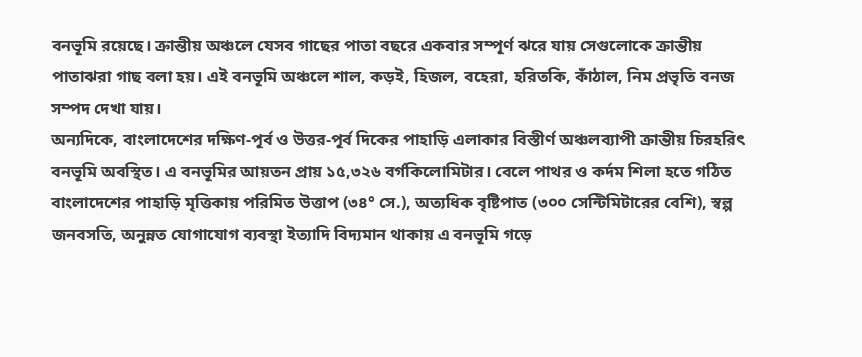বনভূমি রয়েছে। ক্রান্তীয় অঞ্চলে যেসব গাছের পাতা বছরে একবার সম্পূর্ণ ঝরে যায় সেগুলোকে ক্রান্তীয় পাতাঝরা গাছ বলা হয়। এই বনভূমি অঞ্চলে শাল, কড়ই, হিজল, বহেরা, হরিতকি, কাঁঠাল, নিম প্রভৃতি বনজ সম্পদ দেখা যায়।
অন্যদিকে, বাংলাদেশের দক্ষিণ-পূর্ব ও উত্তর-পূর্ব দিকের পাহাড়ি এলাকার বিস্তীর্ণ অঞ্চলব্যাপী ক্রান্তীয় চিরহরিৎ বনভূমি অবস্থিত। এ বনভূমির আয়তন প্রায় ১৫,৩২৬ বর্গকিলোমিটার। বেলে পাথর ও কর্দম শিলা হতে গঠিত বাংলাদেশের পাহাড়ি মৃত্তিকায় পরিমিত উত্তাপ (৩৪° সে.), অত্যধিক বৃষ্টিপাত (৩০০ সেন্টিমিটারের বেশি), স্বল্প জনবসতি, অনুন্নত যোগাযোগ ব্যবস্থা ইত্যাদি বিদ্যমান থাকায় এ বনভূমি গড়ে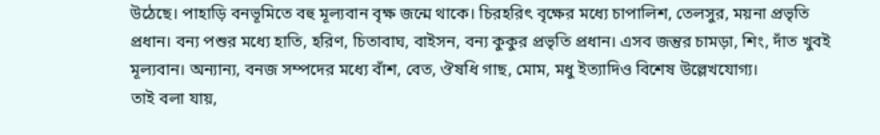উঠেছে। পাহাড়ি বনভূমিতে বহু মূল্যবান বৃক্ষ জন্মে থাকে। চিরহরিৎ বৃক্ষের মধ্যে চাপালিশ, তেলসুর, ময়না প্রভৃতি প্রধান। বন্য পশুর মধ্যে হাতি, হরিণ, চিতাবাঘ, বাইসন, বন্য কুকুর প্রভৃতি প্রধান। এসব জন্তুর চামড়া, শিং, দাঁত খুবই মূল্যবান। অন্যান্য, বনজ সম্পদের মধ্যে বাঁশ, বেত, ঔষধি গাছ, মোম, মধু ইত্যাদিও বিশেষ উল্লেখযোগ্য।
তাই বলা যায়,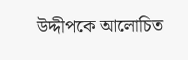উদ্দীপকে আলোচিত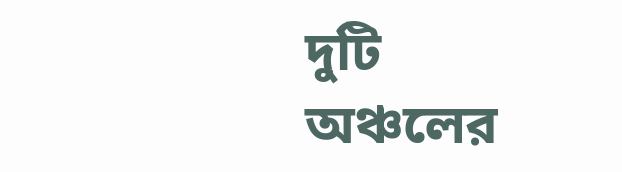দুটি অঞ্চলের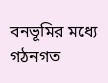বনভূমির মধ্যে গঠনগত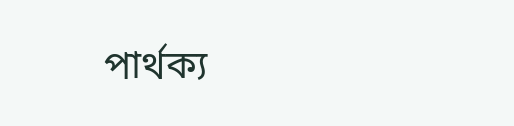পার্থক্য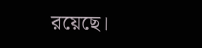রয়েছে।